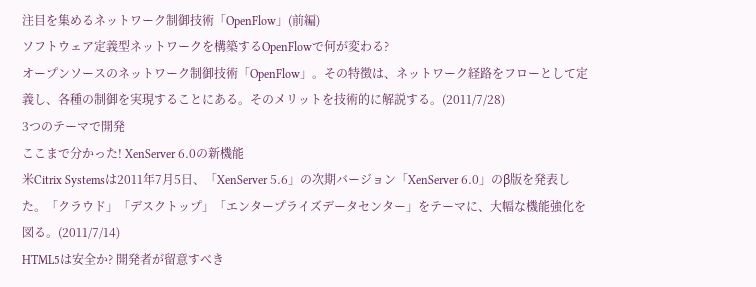注目を集めるネットワーク制御技術「OpenFlow」(前編)
ソフトウェア定義型ネットワークを構築するOpenFlowで何が変わる?
オープンソースのネットワーク制御技術「OpenFlow」。その特徴は、ネットワーク経路をフローとして定義し、各種の制御を実現することにある。そのメリットを技術的に解説する。(2011/7/28)
3つのテーマで開発
ここまで分かった! XenServer 6.0の新機能
米Citrix Systemsは2011年7月5日、「XenServer 5.6」の次期バージョン「XenServer 6.0」のβ版を発表した。「クラウド」「デスクトップ」「エンタープライズデータセンター」をテーマに、大幅な機能強化を図る。(2011/7/14)
HTML5は安全か? 開発者が留意すべき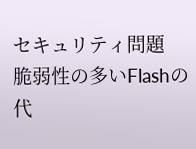セキュリティ問題
脆弱性の多いFlashの代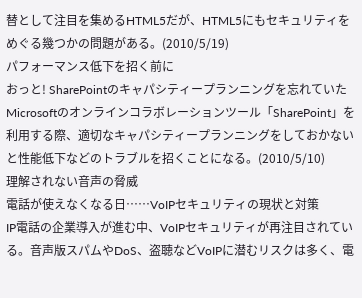替として注目を集めるHTML5だが、HTML5にもセキュリティをめぐる幾つかの問題がある。(2010/5/19)
パフォーマンス低下を招く前に
おっと! SharePointのキャパシティープランニングを忘れていた
Microsoftのオンラインコラボレーションツール「SharePoint」を利用する際、適切なキャパシティープランニングをしておかないと性能低下などのトラブルを招くことになる。(2010/5/10)
理解されない音声の脅威
電話が使えなくなる日……VoIPセキュリティの現状と対策
IP電話の企業導入が進む中、VoIPセキュリティが再注目されている。音声版スパムやDoS、盗聴などVoIPに潜むリスクは多く、電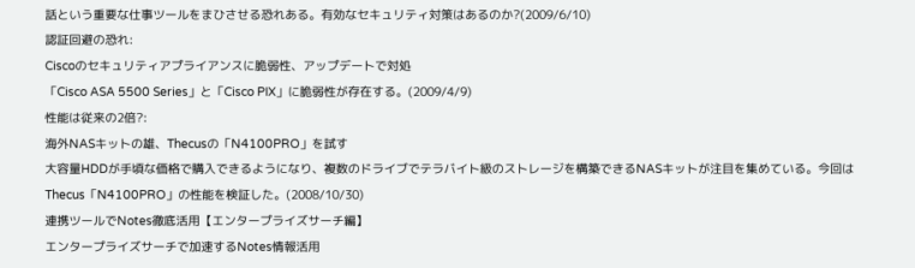話という重要な仕事ツールをまひさせる恐れある。有効なセキュリティ対策はあるのか?(2009/6/10)
認証回避の恐れ:
Ciscoのセキュリティアプライアンスに脆弱性、アップデートで対処
「Cisco ASA 5500 Series」と「Cisco PIX」に脆弱性が存在する。(2009/4/9)
性能は従来の2倍?:
海外NASキットの雄、Thecusの「N4100PRO」を試す
大容量HDDが手頃な価格で購入できるようになり、複数のドライブでテラバイト級のストレージを構築できるNASキットが注目を集めている。今回はThecus「N4100PRO」の性能を検証した。(2008/10/30)
連携ツールでNotes徹底活用【エンタープライズサーチ編】
エンタープライズサーチで加速するNotes情報活用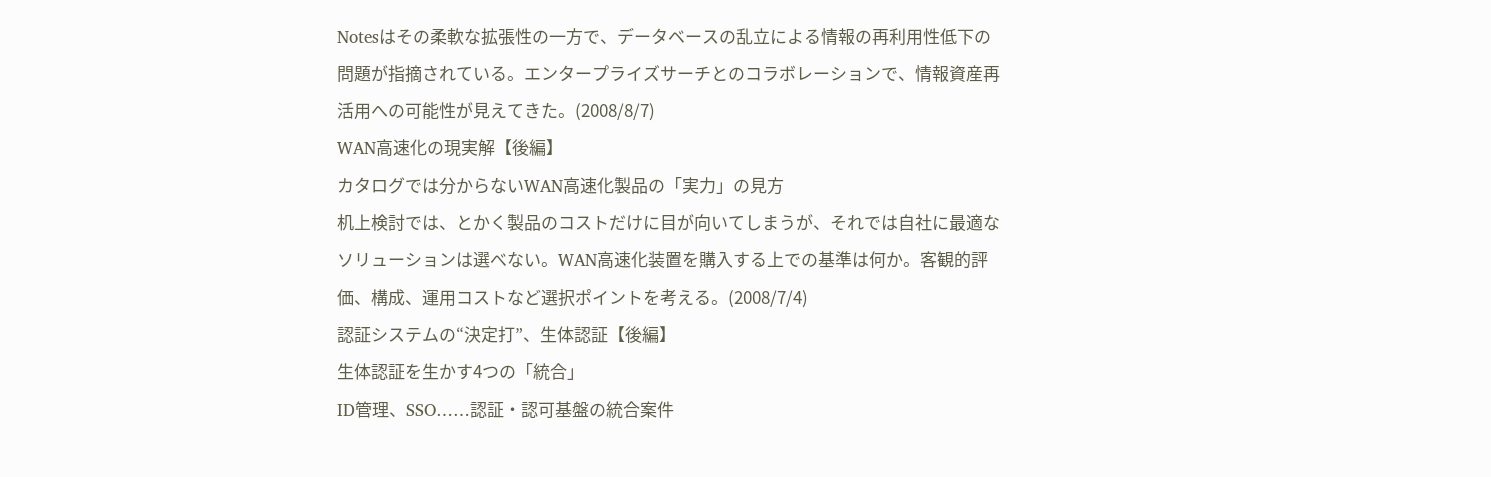Notesはその柔軟な拡張性の一方で、データベースの乱立による情報の再利用性低下の問題が指摘されている。エンタープライズサーチとのコラボレーションで、情報資産再活用への可能性が見えてきた。(2008/8/7)
WAN高速化の現実解【後編】
カタログでは分からないWAN高速化製品の「実力」の見方
机上検討では、とかく製品のコストだけに目が向いてしまうが、それでは自社に最適なソリューションは選べない。WAN高速化装置を購入する上での基準は何か。客観的評価、構成、運用コストなど選択ポイントを考える。(2008/7/4)
認証システムの“決定打”、生体認証【後編】
生体認証を生かす4つの「統合」
ID管理、SSO……認証・認可基盤の統合案件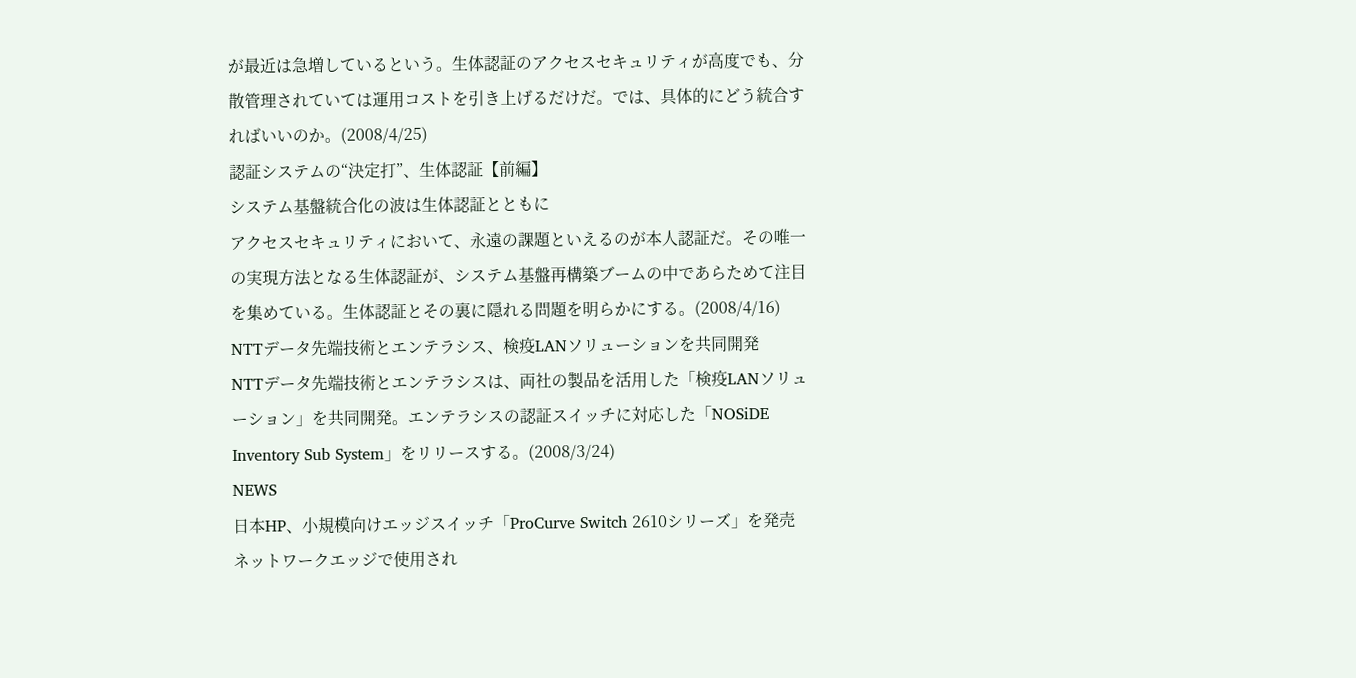が最近は急増しているという。生体認証のアクセスセキュリティが高度でも、分散管理されていては運用コストを引き上げるだけだ。では、具体的にどう統合すればいいのか。(2008/4/25)
認証システムの“決定打”、生体認証【前編】
システム基盤統合化の波は生体認証とともに
アクセスセキュリティにおいて、永遠の課題といえるのが本人認証だ。その唯一の実現方法となる生体認証が、システム基盤再構築ブームの中であらためて注目を集めている。生体認証とその裏に隠れる問題を明らかにする。(2008/4/16)
NTTデータ先端技術とエンテラシス、検疫LANソリューションを共同開発
NTTデータ先端技術とエンテラシスは、両社の製品を活用した「検疫LANソリューション」を共同開発。エンテラシスの認証スイッチに対応した「NOSiDE Inventory Sub System」をリリースする。(2008/3/24)
NEWS
日本HP、小規模向けエッジスイッチ「ProCurve Switch 2610シリーズ」を発売
ネットワークエッジで使用され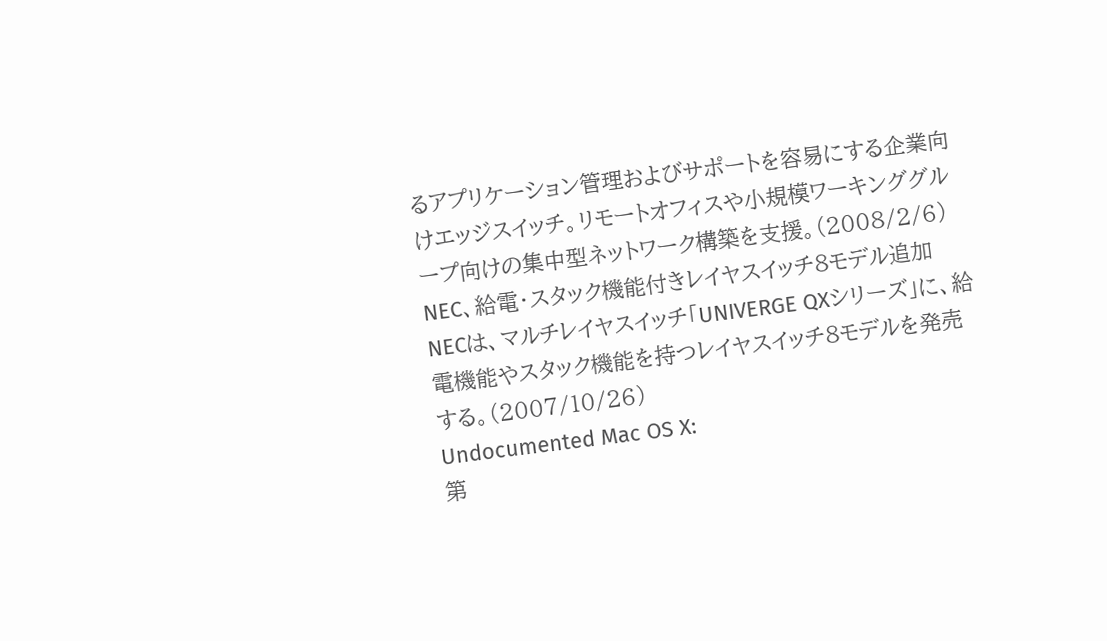るアプリケーション管理およびサポートを容易にする企業向けエッジスイッチ。リモートオフィスや小規模ワーキンググループ向けの集中型ネットワーク構築を支援。(2008/2/6)
NEC、給電・スタック機能付きレイヤスイッチ8モデル追加
NECは、マルチレイヤスイッチ「UNIVERGE QXシリーズ」に、給電機能やスタック機能を持つレイヤスイッチ8モデルを発売する。(2007/10/26)
Undocumented Mac OS X:
第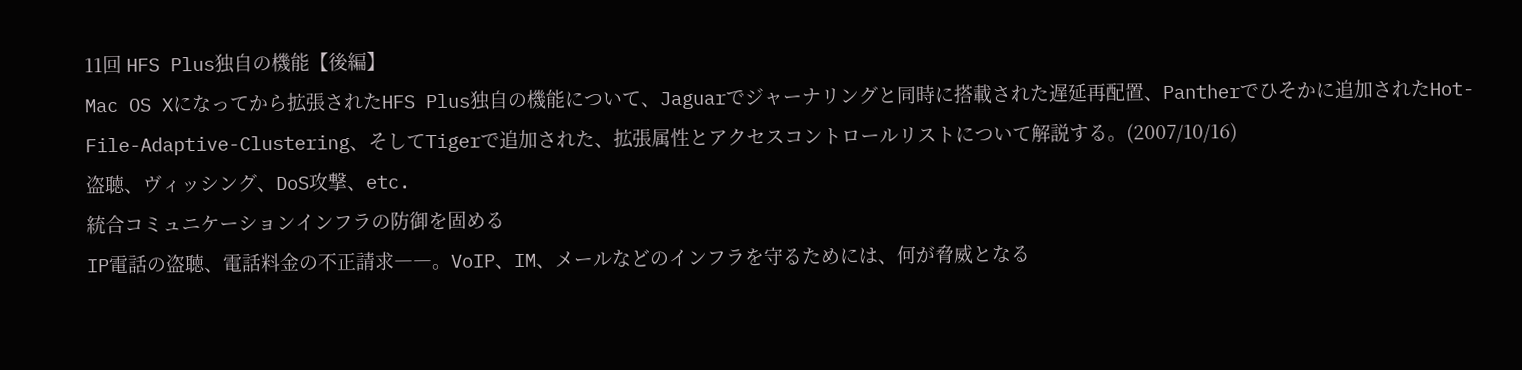11回 HFS Plus独自の機能【後編】
Mac OS Xになってから拡張されたHFS Plus独自の機能について、Jaguarでジャーナリングと同時に搭載された遅延再配置、Pantherでひそかに追加されたHot-File-Adaptive-Clustering、そしてTigerで追加された、拡張属性とアクセスコントロールリストについて解説する。(2007/10/16)
盗聴、ヴィッシング、DoS攻撃、etc.
統合コミュニケーションインフラの防御を固める
IP電話の盗聴、電話料金の不正請求――。VoIP、IM、メールなどのインフラを守るためには、何が脅威となる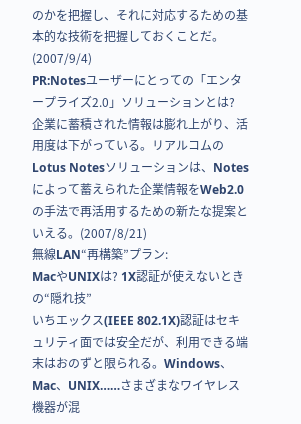のかを把握し、それに対応するための基本的な技術を把握しておくことだ。(2007/9/4)
PR:Notesユーザーにとっての「エンタープライズ2.0」ソリューションとは?
企業に蓄積された情報は膨れ上がり、活用度は下がっている。リアルコムのLotus Notesソリューションは、Notesによって蓄えられた企業情報をWeb2.0の手法で再活用するための新たな提案といえる。(2007/8/21)
無線LAN“再構築”プラン:
MacやUNIXは? 1X認証が使えないときの“隠れ技”
いちエックス(IEEE 802.1X)認証はセキュリティ面では安全だが、利用できる端末はおのずと限られる。Windows、Mac、UNIX……さまざまなワイヤレス機器が混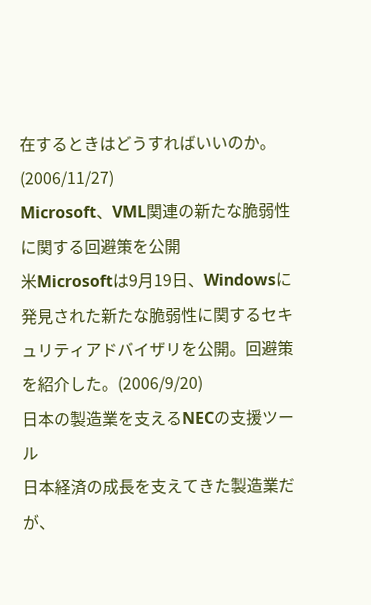在するときはどうすればいいのか。(2006/11/27)
Microsoft、VML関連の新たな脆弱性に関する回避策を公開
米Microsoftは9月19日、Windowsに発見された新たな脆弱性に関するセキュリティアドバイザリを公開。回避策を紹介した。(2006/9/20)
日本の製造業を支えるNECの支援ツール
日本経済の成長を支えてきた製造業だが、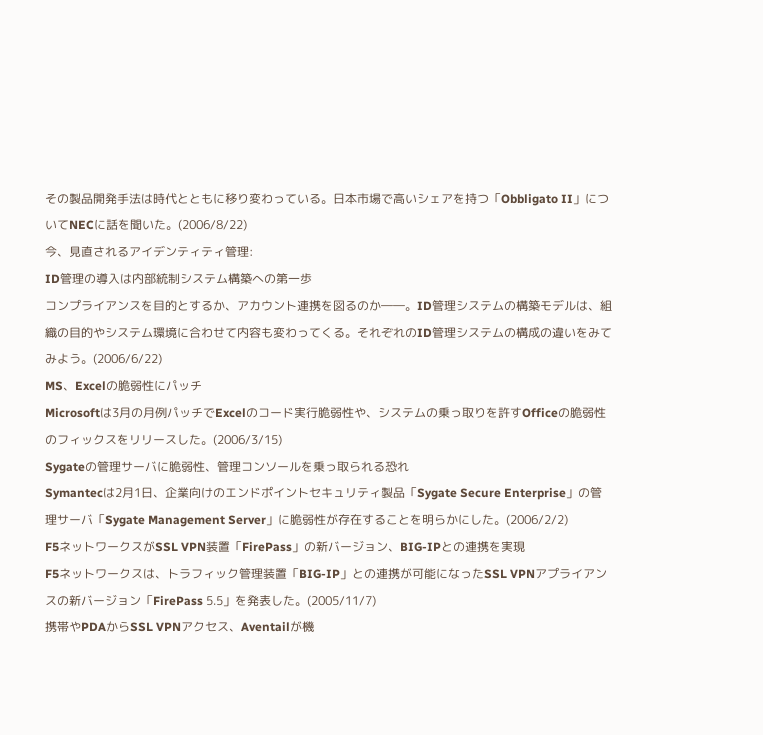その製品開発手法は時代とともに移り変わっている。日本市場で高いシェアを持つ「Obbligato II」についてNECに話を聞いた。(2006/8/22)
今、見直されるアイデンティティ管理:
ID管理の導入は内部統制システム構築への第一歩
コンプライアンスを目的とするか、アカウント連携を図るのか――。ID管理システムの構築モデルは、組織の目的やシステム環境に合わせて内容も変わってくる。それぞれのID管理システムの構成の違いをみてみよう。(2006/6/22)
MS、Excelの脆弱性にパッチ
Microsoftは3月の月例パッチでExcelのコード実行脆弱性や、システムの乗っ取りを許すOfficeの脆弱性のフィックスをリリースした。(2006/3/15)
Sygateの管理サーバに脆弱性、管理コンソールを乗っ取られる恐れ
Symantecは2月1日、企業向けのエンドポイントセキュリティ製品「Sygate Secure Enterprise」の管理サーバ「Sygate Management Server」に脆弱性が存在することを明らかにした。(2006/2/2)
F5ネットワークスがSSL VPN装置「FirePass」の新バージョン、BIG-IPとの連携を実現
F5ネットワークスは、トラフィック管理装置「BIG-IP」との連携が可能になったSSL VPNアプライアンスの新バージョン「FirePass 5.5」を発表した。(2005/11/7)
携帯やPDAからSSL VPNアクセス、Aventailが機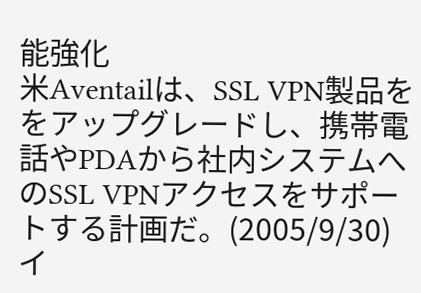能強化
米Aventailは、SSL VPN製品ををアップグレードし、携帯電話やPDAから社内システムへのSSL VPNアクセスをサポートする計画だ。(2005/9/30)
イ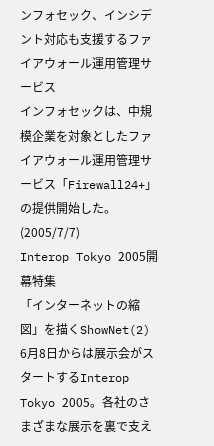ンフォセック、インシデント対応も支援するファイアウォール運用管理サービス
インフォセックは、中規模企業を対象としたファイアウォール運用管理サービス「Firewall24+」の提供開始した。(2005/7/7)
Interop Tokyo 2005開幕特集
「インターネットの縮図」を描くShowNet(2)
6月8日からは展示会がスタートするInterop Tokyo 2005。各社のさまざまな展示を裏で支え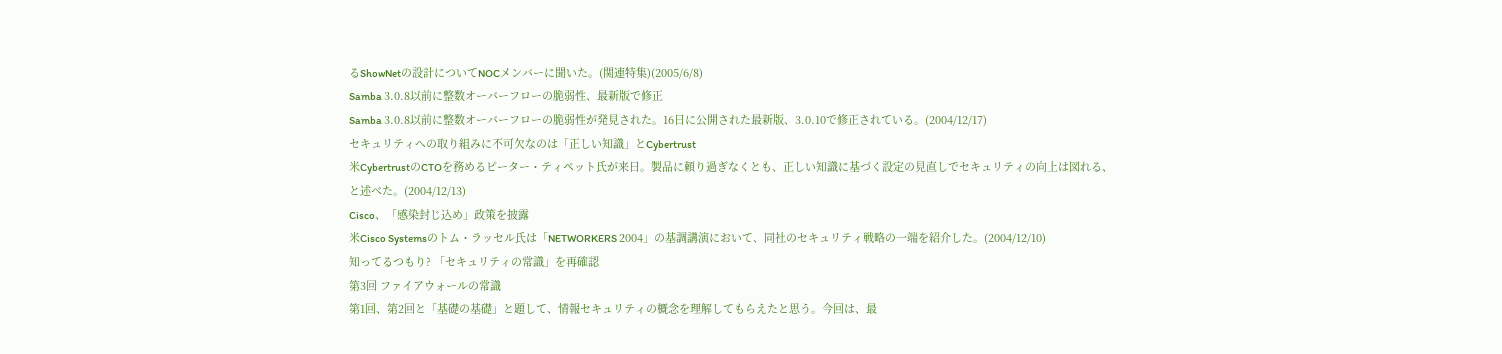るShowNetの設計についてNOCメンバーに聞いた。(関連特集)(2005/6/8)
Samba 3.0.8以前に整数オーバーフローの脆弱性、最新版で修正
Samba 3.0.8以前に整数オーバーフローの脆弱性が発見された。16日に公開された最新版、3.0.10で修正されている。(2004/12/17)
セキュリティへの取り組みに不可欠なのは「正しい知識」とCybertrust
米CybertrustのCTOを務めるピーター・ティペット氏が来日。製品に頼り過ぎなくとも、正しい知識に基づく設定の見直しでセキュリティの向上は図れる、と述べた。(2004/12/13)
Cisco、「感染封じ込め」政策を披露
米Cisco Systemsのトム・ラッセル氏は「NETWORKERS 2004」の基調講演において、同社のセキュリティ戦略の一端を紹介した。(2004/12/10)
知ってるつもり? 「セキュリティの常識」を再確認
第3回 ファイアウォールの常識
第1回、第2回と「基礎の基礎」と題して、情報セキュリティの概念を理解してもらえたと思う。今回は、最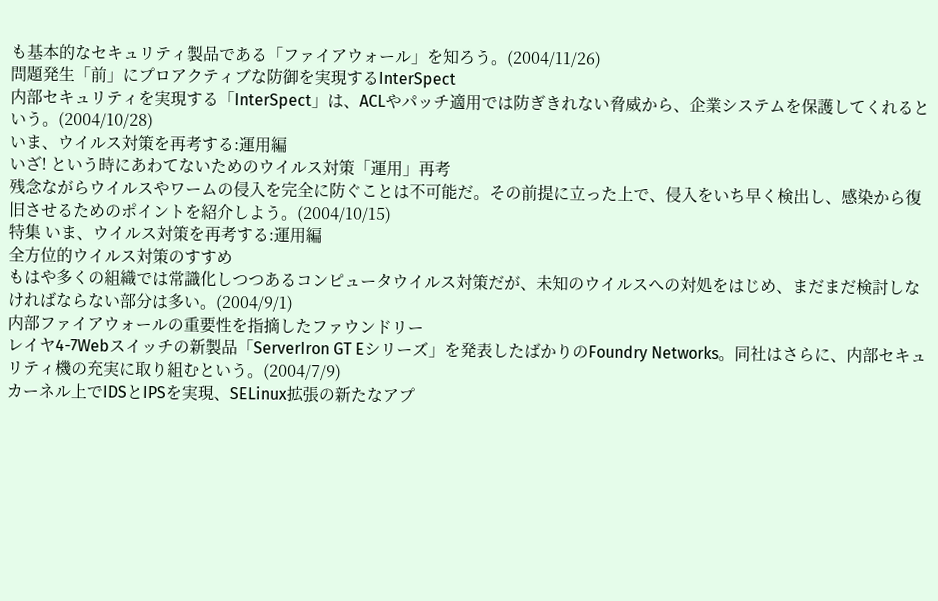も基本的なセキュリティ製品である「ファイアウォール」を知ろう。(2004/11/26)
問題発生「前」にプロアクティブな防御を実現するInterSpect
内部セキュリティを実現する「InterSpect」は、ACLやパッチ適用では防ぎきれない脅威から、企業システムを保護してくれるという。(2004/10/28)
いま、ウイルス対策を再考する:運用編
いざ! という時にあわてないためのウイルス対策「運用」再考
残念ながらウイルスやワームの侵入を完全に防ぐことは不可能だ。その前提に立った上で、侵入をいち早く検出し、感染から復旧させるためのポイントを紹介しよう。(2004/10/15)
特集 いま、ウイルス対策を再考する:運用編
全方位的ウイルス対策のすすめ
もはや多くの組織では常識化しつつあるコンピュータウイルス対策だが、未知のウイルスへの対処をはじめ、まだまだ検討しなければならない部分は多い。(2004/9/1)
内部ファイアウォールの重要性を指摘したファウンドリー
レイヤ4-7Webスイッチの新製品「ServerIron GT Eシリーズ」を発表したばかりのFoundry Networks。同社はさらに、内部セキュリティ機の充実に取り組むという。(2004/7/9)
カーネル上でIDSとIPSを実現、SELinux拡張の新たなアプ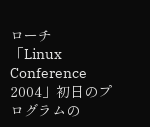ローチ
「Linux Conference 2004」初日のプログラムの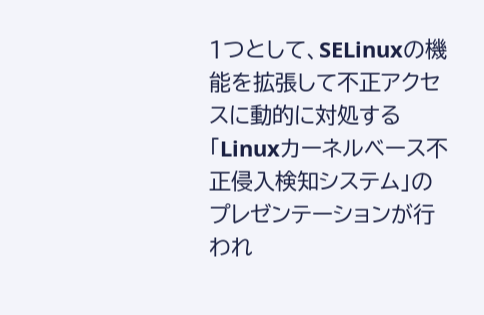1つとして、SELinuxの機能を拡張して不正アクセスに動的に対処する「Linuxカーネルベース不正侵入検知システム」のプレゼンテーションが行われ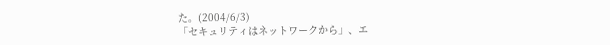た。(2004/6/3)
「セキュリティはネットワークから」、エ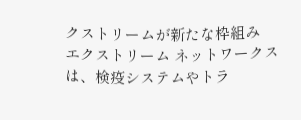クストリームが新たな枠組み
エクストリーム ネットワークスは、検疫システムやトラ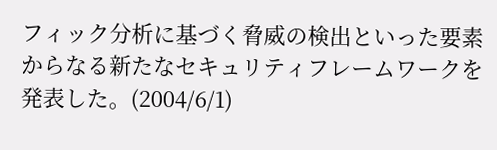フィック分析に基づく脅威の検出といった要素からなる新たなセキュリティフレームワークを発表した。(2004/6/1)